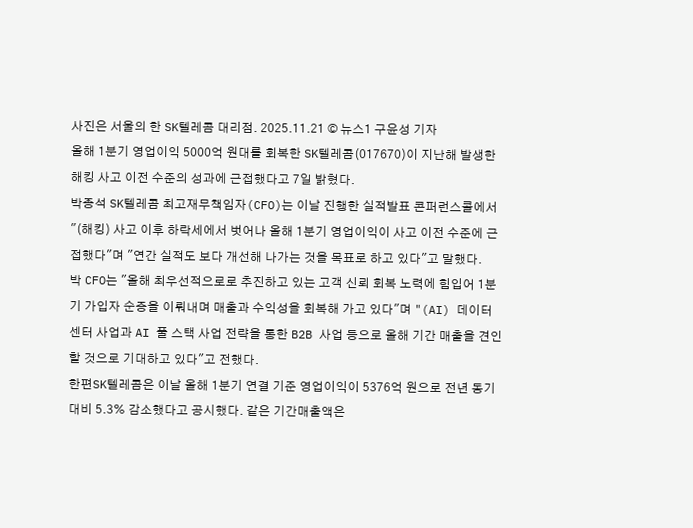사진은 서울의 한 SK텔레콤 대리점. 2025.11.21 © 뉴스1 구윤성 기자
올해 1분기 영업이익 5000억 원대를 회복한 SK텔레콤(017670)이 지난해 발생한 해킹 사고 이전 수준의 성과에 근접했다고 7일 밝혔다.
박종석 SK텔레콤 최고재무책임자(CFO)는 이날 진행한 실적발표 콘퍼런스콜에서 "(해킹) 사고 이후 하락세에서 벗어나 올해 1분기 영업이익이 사고 이전 수준에 근접했다"며 "연간 실적도 보다 개선해 나가는 것을 목표로 하고 있다"고 말했다.
박 CFO는 "올해 최우선적으로로 추진하고 있는 고객 신뢰 회복 노력에 힘입어 1분기 가입자 순증을 이뤄내며 매출과 수익성을 회복해 가고 있다"며 "(AI) 데이터센터 사업과 AI 풀 스택 사업 전략을 통한 B2B 사업 등으로 올해 기간 매출을 견인할 것으로 기대하고 있다"고 전했다.
한편SK텔레콤은 이날 올해 1분기 연결 기준 영업이익이 5376억 원으로 전년 동기 대비 5.3% 감소했다고 공시했다. 같은 기간매출액은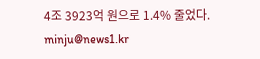4조 3923억 원으로 1.4% 줄었다.
minju@news1.kr